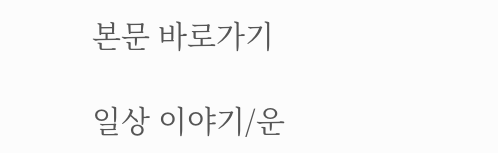본문 바로가기

일상 이야기/운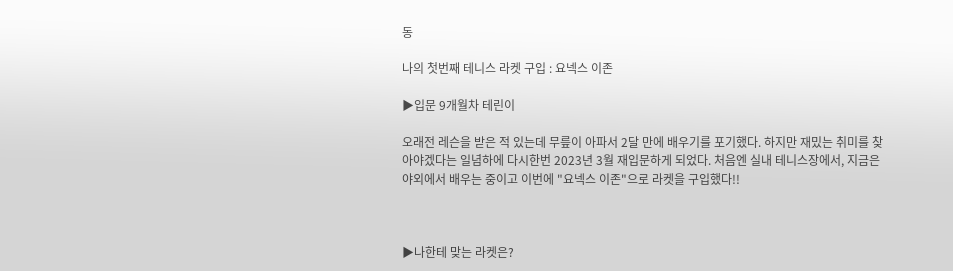동

나의 첫번째 테니스 라켓 구입 : 요넥스 이존

▶입문 9개월차 테린이

오래전 레슨을 받은 적 있는데 무릎이 아파서 2달 만에 배우기를 포기했다. 하지만 재밌는 취미를 찾아야겠다는 일념하에 다시한번 2023년 3월 재입문하게 되었다. 처음엔 실내 테니스장에서, 지금은 야외에서 배우는 중이고 이번에 "요넥스 이존"으로 라켓을 구입했다!!



▶나한테 맞는 라켓은?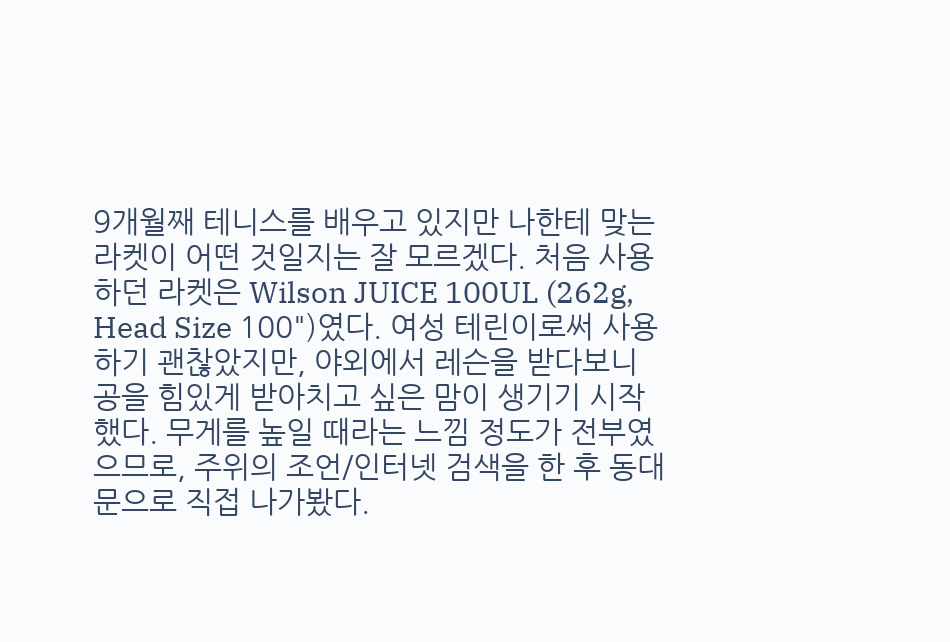9개월째 테니스를 배우고 있지만 나한테 맞는 라켓이 어떤 것일지는 잘 모르겠다. 처음 사용하던 라켓은 Wilson JUICE 100UL (262g, Head Size 100")였다. 여성 테린이로써 사용하기 괜찮았지만, 야외에서 레슨을 받다보니 공을 힘있게 받아치고 싶은 맘이 생기기 시작했다. 무게를 높일 때라는 느낌 정도가 전부였으므로, 주위의 조언/인터넷 검색을 한 후 동대문으로 직접 나가봤다.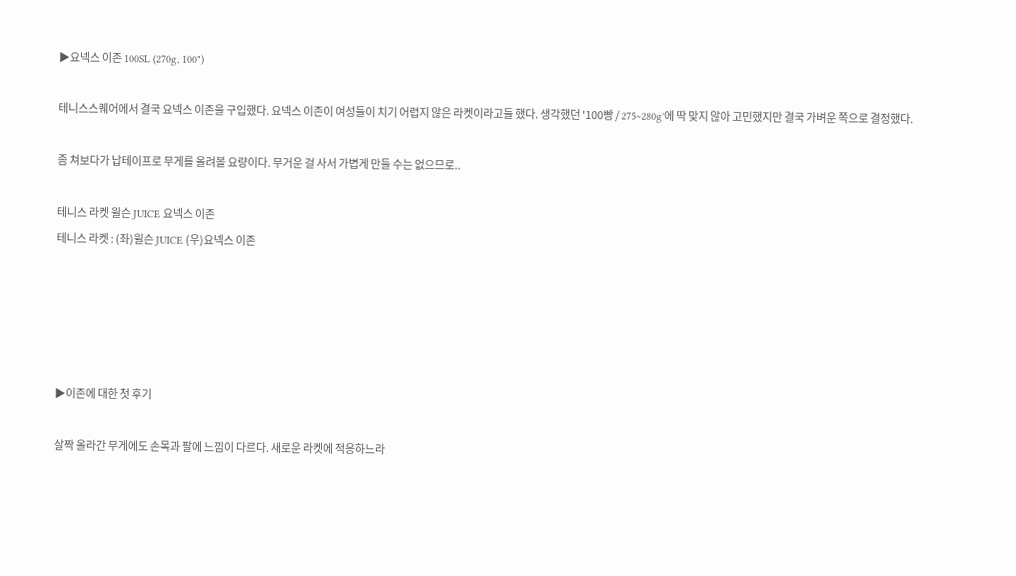▶요넥스 이존 100SL (270g, 100")

테니스스퀘어에서 결국 요넥스 이존을 구입했다. 요넥스 이존이 여성들이 치기 어렵지 않은 라켓이라고들 했다. 생각했던 '100빵 / 275~280g'에 딱 맞지 않아 고민했지만 결국 가벼운 쪽으로 결정했다.

좀 쳐보다가 납테이프로 무게를 올려볼 요량이다. 무거운 걸 사서 가볍게 만들 수는 없으므로..

테니스 라켓 윌슨 JUICE 요넥스 이존
테니스 라켓 : (좌)윌슨 JUICE (우)요넥스 이존





▶이존에 대한 첫 후기

살짝 올라간 무게에도 손목과 팔에 느낌이 다르다. 새로운 라켓에 적응하느라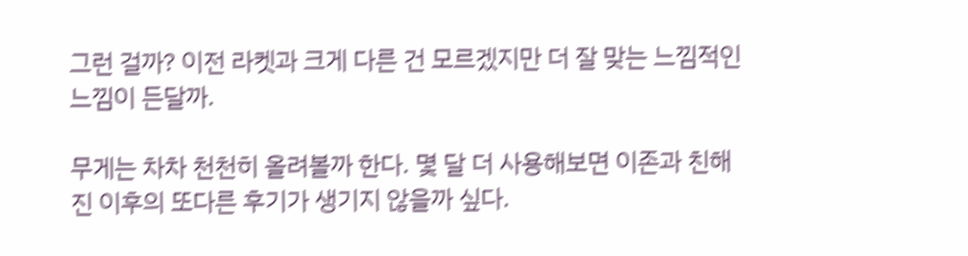그런 걸까? 이전 라켓과 크게 다른 건 모르겠지만 더 잘 맞는 느낌적인 느낌이 든달까.

무게는 차차 천천히 올려볼까 한다. 몇 달 더 사용해보면 이존과 친해진 이후의 또다른 후기가 생기지 않을까 싶다.